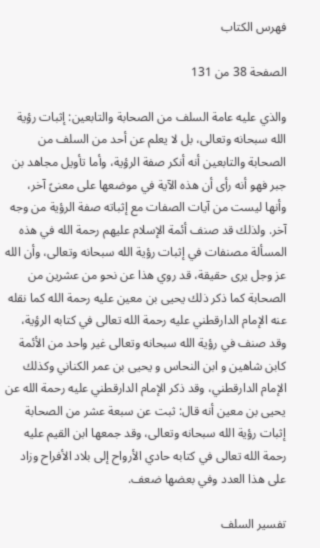فهرس الكتاب

الصفحة 38 من 131

والذي عليه عامة السلف من الصحابة والتابعين: إثبات رؤية الله سبحانه وتعالى، بل لا يعلم عن أحد من السلف من الصحابة والتابعين أنه أنكر صفة الرؤية، وأما تأويل مجاهد بن جبر فهو أنه رأى أن هذه الآية في موضعها على معنىً آخر، وأنها ليست من آيات الصفات مع إثباته صفة الرؤية من وجه آخر. ولذلك قد صنف أئمة الإسلام عليهم رحمة الله في هذه المسألة مصنفات في إثبات رؤية الله سبحانه وتعالى، وأن الله عز وجل يرى حقيقة، قد روي هذا عن نحو من عشرين من الصحابة كما ذكر ذلك يحيى بن معين عليه رحمة الله كما نقله عنه الإمام الدارقطني عليه رحمة الله تعالى في كتابه الرؤية، وقد صنف في رؤية الله سبحانه وتعالى غير واحد من الأئمة كابن شاهين و ابن النحاس و يحيى بن عمر الكناني وكذلك الإمام الدارقطني، وقد ذكر الإمام الدارقطني عليه رحمة الله عن يحيى بن معين أنه قال: ثبت عن سبعة عشر من الصحابة إثبات رؤية الله سبحانه وتعالى، وقد جمعها ابن القيم عليه رحمة الله تعالى في كتابه حادي الأرواح إلى بلاد الأفراح وزاد على هذا العدد وفي بعضها ضعف.

تفسير السلف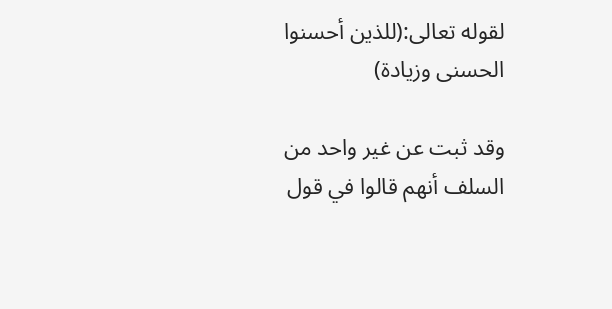لقوله تعالى:(للذين أحسنوا الحسنى وزيادة)

وقد ثبت عن غير واحد من السلف أنهم قالوا في قول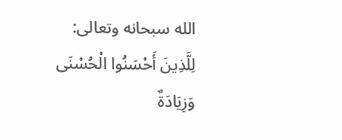الله سبحانه وتعالى: لِلَّذِينَ أَحْسَنُوا الْحُسْنَى وَزِيَادَةٌ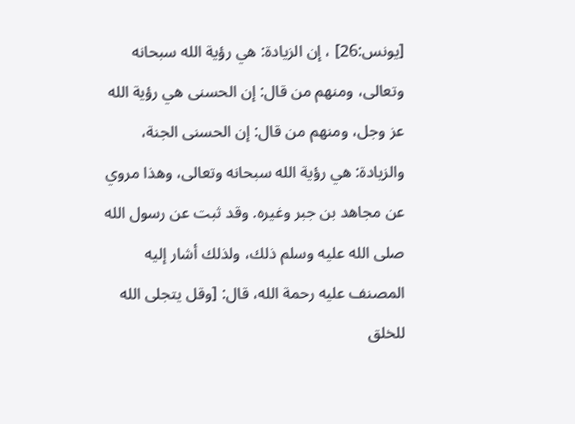[يونس:26] ، إن الزيادة: هي رؤية الله سبحانه وتعالى، ومنهم من قال: إن الحسنى هي رؤية الله عز وجل، ومنهم من قال: إن الحسنى الجنة، والزيادة: هي رؤية الله سبحانه وتعالى، وهذا مروي عن مجاهد بن جبر وغيره. وقد ثبت عن رسول الله صلى الله عليه وسلم ذلك، ولذلك أشار إليه المصنف عليه رحمة الله، قال: [وقل يتجلى الله للخلق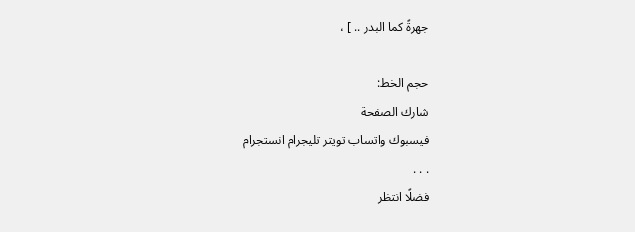جهرةً كما البدر .. ] ،

حجم الخط:
شارك الصفحة
فيسبوك واتساب تويتر تليجرام انستجرام
. . .
فضلًا انتظر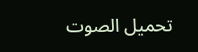تحميل الصوت